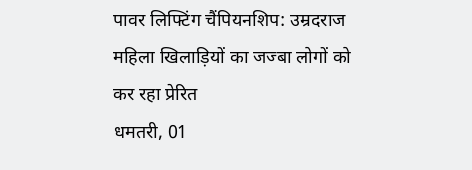पावर लिफ्टिंग चैंपियनशिप: उम्रदराज महिला खिलाड़ियों का जज्बा लोगों को कर रहा प्रेरित
धमतरी, 01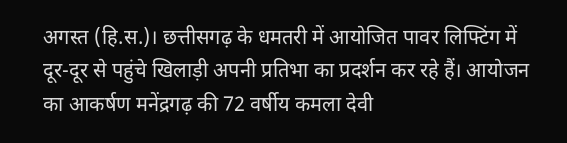अगस्त (हि.स.)। छत्तीसगढ़ के धमतरी में आयोजित पावर लिफ्टिंग में दूर-दूर से पहुंचे खिलाड़ी अपनी प्रतिभा का प्रदर्शन कर रहे हैं। आयोजन का आकर्षण मनेंद्रगढ़ की 72 वर्षीय कमला देवी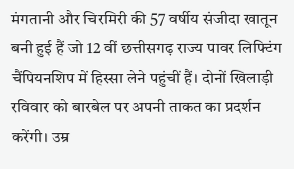मंगतानी और चिरमिरी की 57 वर्षीय संजीदा खातून बनी हुई हैं जो 12 वीं छत्तीसगढ़ राज्य पावर लिफ्टिंग चैंपियनशिप में हिस्सा लेने पहुंचीं हैं। दोनों खिलाड़ी रविवार को बारबेल पर अपनी ताकत का प्रदर्शन करेंगी। उम्र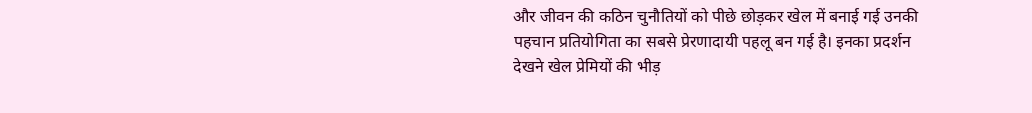और जीवन की कठिन चुनौतियों को पीछे छोड़कर खेल में बनाई गई उनकी पहचान प्रतियोगिता का सबसे प्रेरणादायी पहलू बन गई है। इनका प्रदर्शन देखने खेल प्रेमियों की भीड़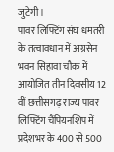जुटेगी।
पावर लिफ्टिंग संघ धमतरी के तत्वावधान में अग्रसेन भवन सिहावा चौक में आयोजित तीन दिवसीय 12 वीं छत्तीसगढ़ राज्य पावर लिफ्टिंग चैंपियनशिप में प्रदेशभर के 400 से 500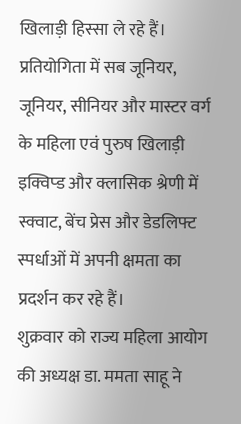खिलाड़ी हिस्सा ले रहे हैं। प्रतियोगिता में सब जूनियर, जूनियर, सीनियर और मास्टर वर्ग के महिला एवं पुरुष खिलाड़ी इक्विप्ड और क्लासिक श्रेणी में स्क्वाट, बेंच प्रेस और डेडलिफ्ट स्पर्धाओं में अपनी क्षमता का प्रदर्शन कर रहे हैं।
शुक्रवार को राज्य महिला आयोग की अध्यक्ष डा. ममता साहू ने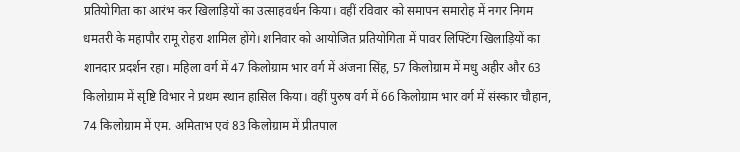प्रतियोगिता का आरंभ कर खिलाड़ियों का उत्साहवर्धन किया। वहीं रविवार को समापन समारोह में नगर निगम धमतरी के महापौर रामू रोहरा शामिल होंगे। शनिवार को आयोजित प्रतियोगिता में पावर लिफ्टिंग खिलाड़ियों का शानदार प्रदर्शन रहा। महिला वर्ग में 47 किलोग्राम भार वर्ग में अंजना सिंह, 57 किलोग्राम में मधु अहीर और 63 किलोग्राम में सृष्टि विभार ने प्रथम स्थान हासिल किया। वहीं पुरुष वर्ग में 66 किलोग्राम भार वर्ग में संस्कार चौहान, 74 किलोग्राम में एम. अमिताभ एवं 83 किलोग्राम में प्रीतपाल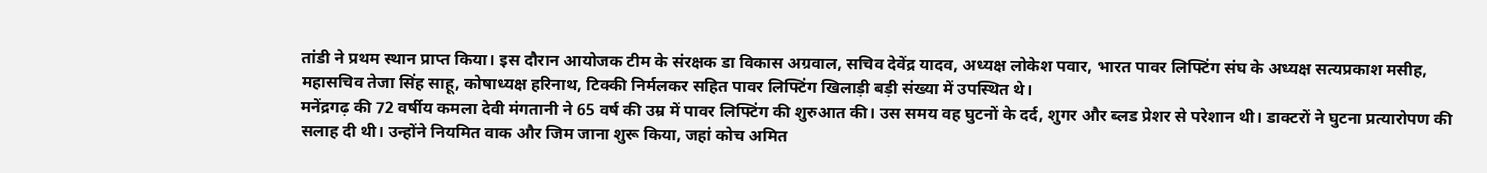तांडी ने प्रथम स्थान प्राप्त किया। इस दौरान आयोजक टीम के संरक्षक डा विकास अग्रवाल, सचिव देवेंद्र यादव, अध्यक्ष लोकेश पवार, भारत पावर लिफ्टिंग संघ के अध्यक्ष सत्यप्रकाश मसीह, महासचिव तेजा सिंह साहू, कोषाध्यक्ष हरिनाथ, टिक्की निर्मलकर सहित पावर लिफ्टिंग खिलाड़ी बड़ी संख्या में उपस्थित थे।
मनेंद्रगढ़ की 72 वर्षीय कमला देवी मंगतानी ने 65 वर्ष की उम्र में पावर लिफ्टिंग की शुरुआत की। उस समय वह घुटनों के दर्द, शुगर और ब्लड प्रेशर से परेशान थी। डाक्टरों ने घुटना प्रत्यारोपण की सलाह दी थी। उन्होंने नियमित वाक और जिम जाना शुरू किया, जहां कोच अमित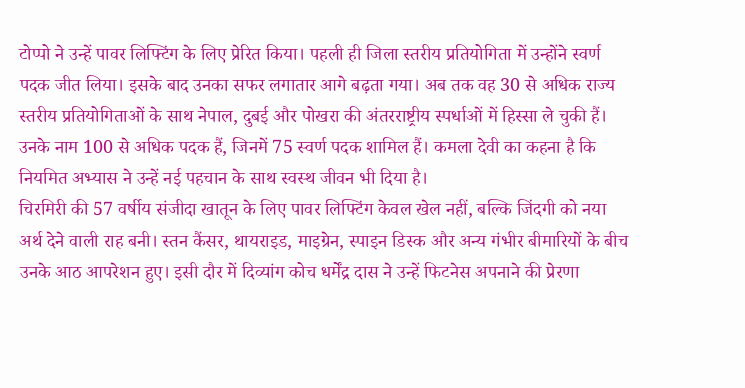टोप्पो ने उन्हें पावर लिफ्टिंग के लिए प्रेरित किया। पहली ही जिला स्तरीय प्रतियोगिता में उन्होंने स्वर्ण पदक जीत लिया। इसके बाद उनका सफर लगातार आगे बढ़ता गया। अब तक वह 30 से अधिक राज्य स्तरीय प्रतियोगिताओं के साथ नेपाल, दुबई और पोखरा की अंतरराष्ट्रीय स्पर्धाओं में हिस्सा ले चुकी हैं। उनके नाम 100 से अधिक पदक हैं, जिनमें 75 स्वर्ण पदक शामिल हैं। कमला देवी का कहना है कि नियमित अभ्यास ने उन्हें नई पहचान के साथ स्वस्थ जीवन भी दिया है।
चिरमिरी की 57 वर्षीय संजीदा खातून के लिए पावर लिफ्टिंग केवल खेल नहीं, बल्कि जिंदगी को नया अर्थ देने वाली राह बनी। स्तन कैंसर, थायराइड, माइग्रेन, स्पाइन डिस्क और अन्य गंभीर बीमारियों के बीच उनके आठ आपरेशन हुए। इसी दौर में दिव्यांग कोच धर्मेंद्र दास ने उन्हें फिटनेस अपनाने की प्रेरणा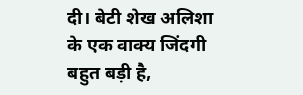दी। बेटी शेख अलिशा के एक वाक्य जिंदगी बहुत बड़ी है,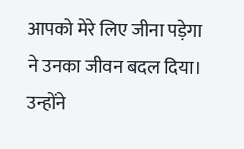आपको मेरे लिए जीना पड़ेगा ने उनका जीवन बदल दिया। उन्होंने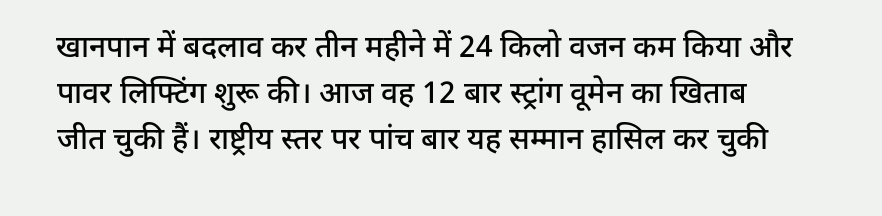खानपान में बदलाव कर तीन महीने में 24 किलो वजन कम किया और पावर लिफ्टिंग शुरू की। आज वह 12 बार स्ट्रांग वूमेन का खिताब जीत चुकी हैं। राष्ट्रीय स्तर पर पांच बार यह सम्मान हासिल कर चुकी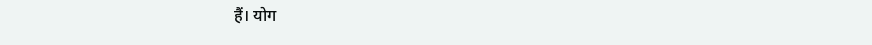हैं। योग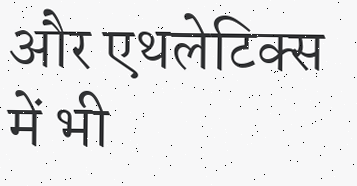और एथलेटिक्स में भी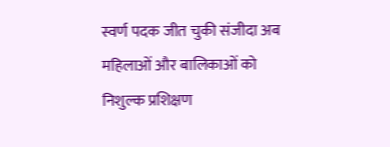स्वर्ण पदक जीत चुकी संजीदा अब महिलाओं और बालिकाओं को निशुल्क प्रशिक्षण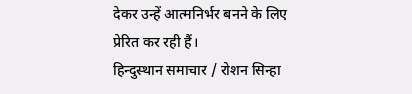देकर उन्हें आत्मनिर्भर बनने के लिए प्रेरित कर रही हैं।
हिन्दुस्थान समाचार / रोशन सिन्हा